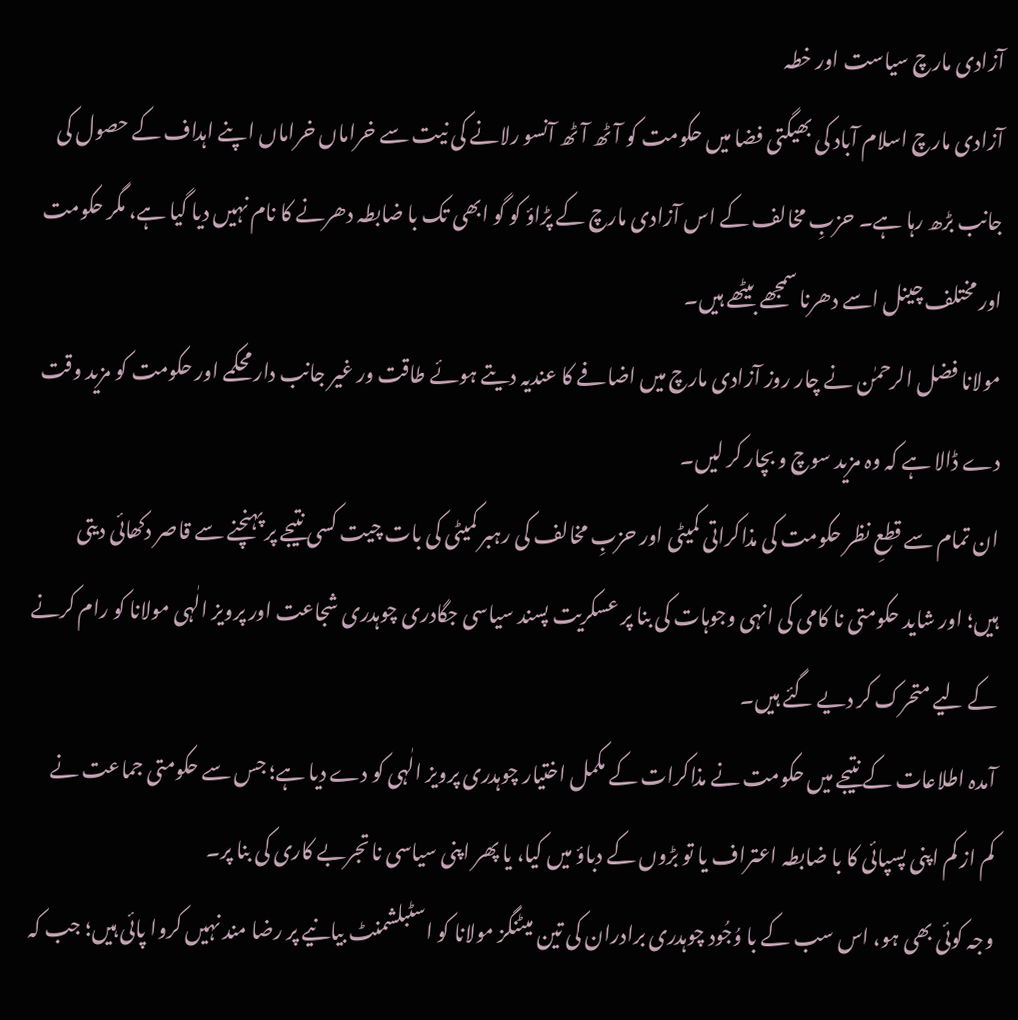آزادی مارچ سیاست اور خطہ
آزادی مارچ اسلام آباد کی بھیگتی فضا میں حکومت کو آٹھ آٹھ آنسو رلانے کی نیت سے خراماں خراماں اپنے اہداف کے حصول کی جانب بڑھ رہا ہے۔ حزبِ مخالف کے اس آزادی مارچ کے پڑاؤ کو گو ابھی تک با ضابطہ دھرنے کا نام نہیں دیا گیا ہے، مگر حکومت اور مختلف چینل اسے دھرنا سمجھے بیٹھے ہیں۔
مولانا فضل الرحمٰن نے چار روز آزادی مارچ میں اضافے کا عندیہ دیتے ہوئے طاقت ور غیر جانب دار محکمے اور حکومت کو مزید وقت دے ڈالا ہے کہ وہ مزید سوچ و بچار کر لیں۔
ان تمام سے قطعِ نظر حکومت کی مذاکراتی کمیٹی اور حزبِ مخالف کی رہبر کمیٹی کی بات چیت کسی نتیجے پر پہنچنے سے قاصر دکھائی دیتی ہیں؛ اور شاید حکومتی نا کامی کی انہی وجوہات کی بنا پر عسکریت پسند سیاسی جگادری چوہدری شجاعت اور پرویز الٰہی مولانا کو رام کرنے کے لیے متحرک کر دیے گئے ہیں۔
آمدہ اطلاعات کے نتیجے میں حکومت نے مذاکرات کے مکمل اختیار چوہدری پرویز الٰہی کو دے دیا ہے؛ جس سے حکومتی جماعت نے کم از کم اپنی پسپائی کا با ضابطہ اعتراف یا تو بڑوں کے دباؤ میں کیا، یا پھر اپنی سیاسی نا تجربے کاری کی بنا پر۔
وجہ کوئی بھی ہو، اس سب کے با وُجُود چوہدری برادران کی تین میٹنگز مولانا کو اسٹبلشمنٹ بیانیے پر رضا مند نہیں کروا پائی ہیں؛ جب کہ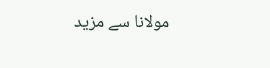مولانا سے مزید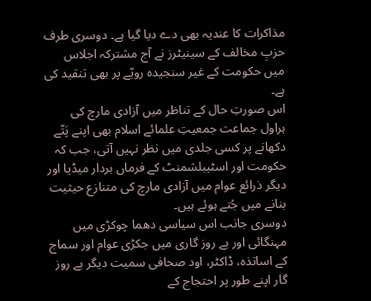مذاکرات کا عندیہ بھی دے دیا گیا ہے۔ دوسری طرف حزبِ مخالف کے سینیٹرز نے آج مشترکہ اجلاس میں حکومت کے غیر سنجیدہ رویّے پر بھی تنقید کی ہے۔
اس صورتِ حال کے تناظر میں آزادی مارچ کی ہراول جماعت جمعیتِ علمائے اسلام بھی اپنے پَتّے دکھانے پر کسی جلدی میں نظر نہیں آتی، جب کہ حکومت اور اسٹیبلشمنٹ کے فرماں بردار میڈیا اور دیگر ذرائع عوام میں آزادی مارچ کی متنازع حیثیت بنانے میں جُتے ہوئے ہیں۔
دوسری جانب اس سیاسی دھما چوکڑی میں مہنگائی اور بے روز گاری میں جکڑی عوام اور سماج کے اساتذہ، ڈاکٹر، اود صحافی سمیت دیگر بے روز گار اپنے طور پر احتجاج کے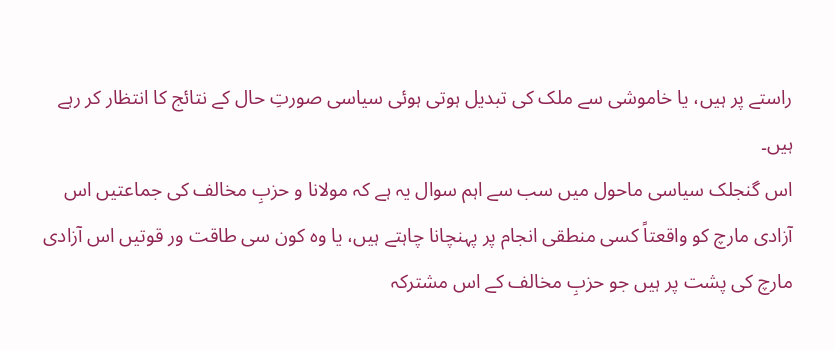راستے پر ہیں، یا خاموشی سے ملک کی تبدیل ہوتی ہوئی سیاسی صورتِ حال کے نتائج کا انتظار کر رہے ہیں۔
اس گنجلک سیاسی ماحول میں سب سے اہم سوال یہ ہے کہ مولانا و حزبِ مخالف کی جماعتیں اس آزادی مارچ کو واقعتاً کسی منطقی انجام پر پہنچانا چاہتے ہیں، یا وہ کون سی طاقت ور قوتیں اس آزادی مارچ کی پشت پر ہیں جو حزبِ مخالف کے اس مشترکہ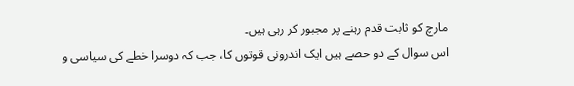مارچ کو ثابت قدم رہنے پر مجبور کر رہی ہیں۔
اس سوال کے دو حصے ہیں ایک اندرونی قوتوں کا، جب کہ دوسرا خطے کی سیاسی و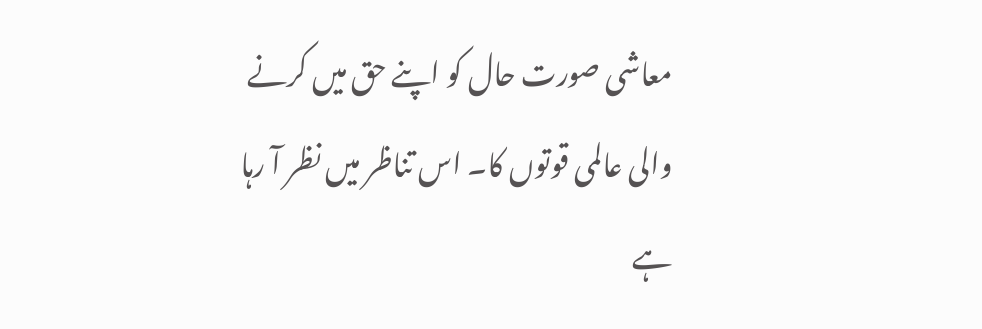معاشی صورت حال کو اپنے حق میں کرنے والی عالمی قوتوں کا۔ اس تناظر میں نظر آ رہا ہے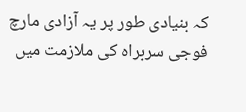کہ بنیادی طور پر یہ آزادی مارچ فوجی سربراہ کی ملازمت میں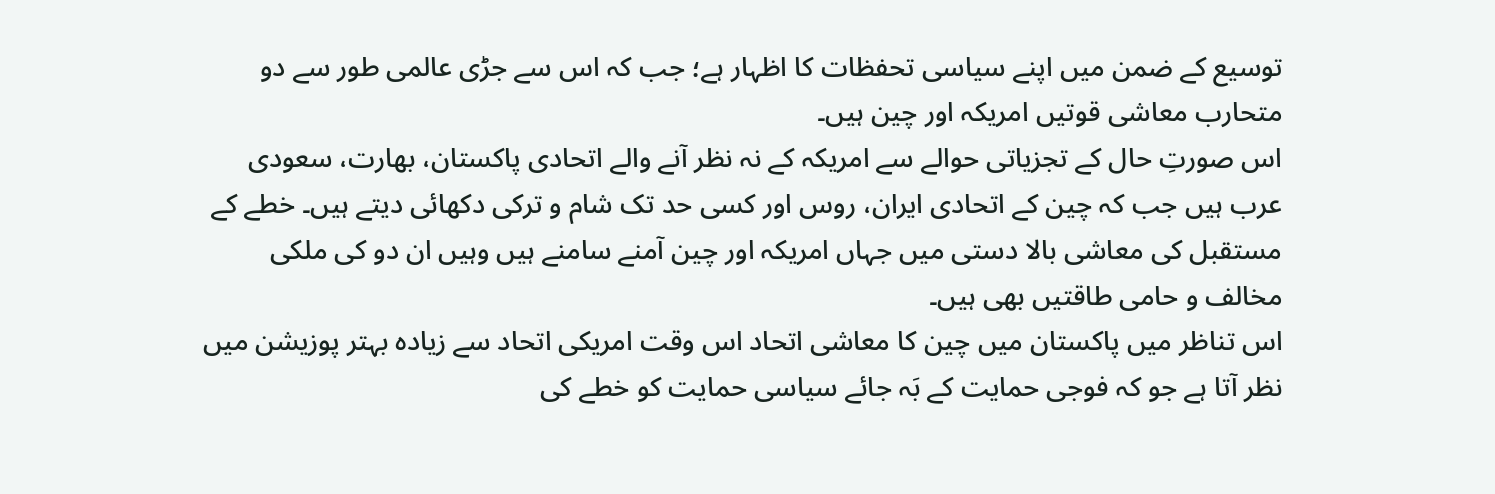توسیع کے ضمن میں اپنے سیاسی تحفظات کا اظہار ہے؛ جب کہ اس سے جڑی عالمی طور سے دو متحارب معاشی قوتیں امریکہ اور چین ہیں۔
اس صورتِ حال کے تجزیاتی حوالے سے امریکہ کے نہ نظر آنے والے اتحادی پاکستان، بھارت، سعودی عرب ہیں جب کہ چین کے اتحادی ایران، روس اور کسی حد تک شام و ترکی دکھائی دیتے ہیں۔ خطے کے مستقبل کی معاشی بالا دستی میں جہاں امریکہ اور چین آمنے سامنے ہیں وہیں ان دو کی ملکی مخالف و حامی طاقتیں بھی ہیں۔
اس تناظر میں پاکستان میں چین کا معاشی اتحاد اس وقت امریکی اتحاد سے زیادہ بہتر پوزیشن میں نظر آتا ہے جو کہ فوجی حمایت کے بَہ جائے سیاسی حمایت کو خطے کی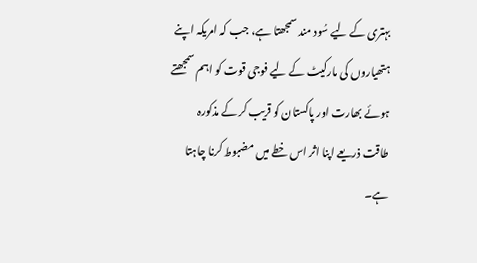بہتری کے لیے سُود مند سمجھتا ہے، جب کہ امریکہ اپنے ہتھیاروں کی مارکیٹ کے لیے فوجی قوت کو اہم سمجھتے ہوئے بھارت اور پاکستان کو قریب کر کے مذکورہ طاقت ذریعے اپنا اثر اس خطے میں مضبوط کرنا چاہتا ہے۔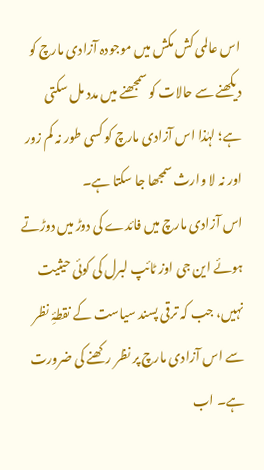اس عالمی کش مکش میں موجودہ آزادی مارچ کو دیکھنے سے حالات کو سمجھنے میں مدد مل سکتی ہے؛ لہٰذا اس آزادی مارچ کو کسی طور نہ کم زور اور نہ لا وارث سمجھا جا سکتا ہے۔
اس آزادی مارچ میں فائدے کی دوڑ میں دوڑتے ہوئے این جی اوز ٹائپ لبرل کی کوئی حیثیت نہیں، جب کہ ترقی پسند سیاست کے نقطۂِ نظر سے اس آزادی مارچ پر نظر رکھنے کی ضرورت ہے۔ اب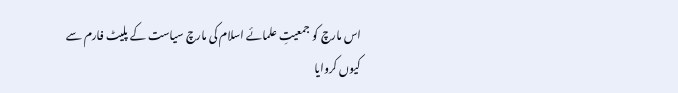اس مارچ کو جمعیتِ علمائے اسلام کی مارچ سیاست کے پلیٹ فارم سے کیوں کروایا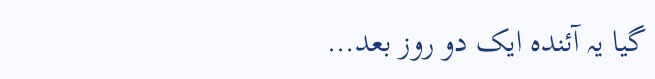گیا یہ آئندہ ایک دو روز بعد…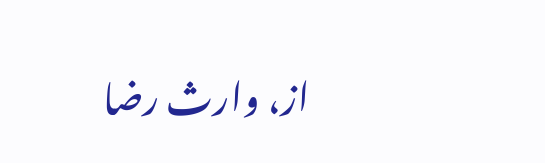از، وارث رضا